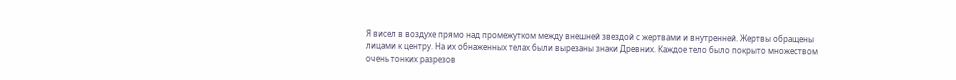Я висел в воздухе прямо над промежутком между внешней звездой с жертвами и внутренней. Жертвы обращены лицами к центру. На их обнаженных телах были вырезаны знаки Древних. Каждое тело было покрыто множеством очень тонких разрезов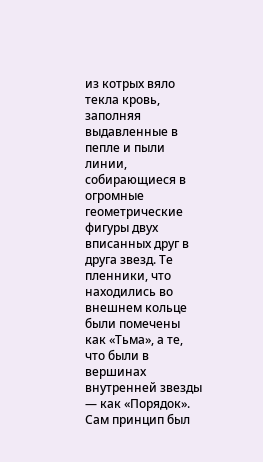из котрых вяло текла кровь, заполняя выдавленные в пепле и пыли линии, собирающиеся в огромные геометрические фигуры двух вписанных друг в друга звезд. Те пленники, что находились во внешнем кольце были помечены как «Тьма», а те, что были в вершинах внутренней звезды — как «Порядок». Сам принцип был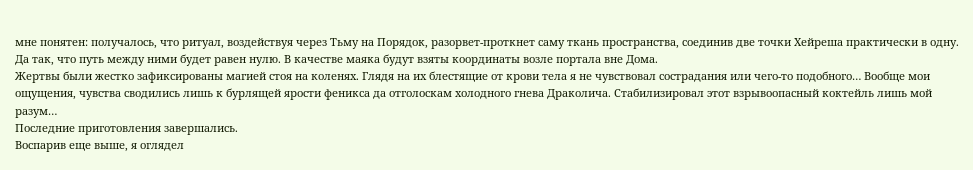мне понятен: получалось, что ритуал, воздействуя через Тьму на Порядок, разорвет-проткнет саму ткань пространства, соединив две точки Хейреша практически в одну. Да так, что путь между ними будет равен нулю. В качестве маяка будут взяты координаты возле портала вне Дома.
Жертвы были жестко зафиксированы магией стоя на коленях. Глядя на их блестящие от крови тела я не чувствовал сострадания или чего-то подобного… Вообще мои ощущения, чувства сводились лишь к бурлящей ярости феникса да отголоскам холодного гнева Драколича. Стабилизировал этот взрывоопасный коктейль лишь мой разум…
Последние приготовления завершались.
Воспарив еще выше, я оглядел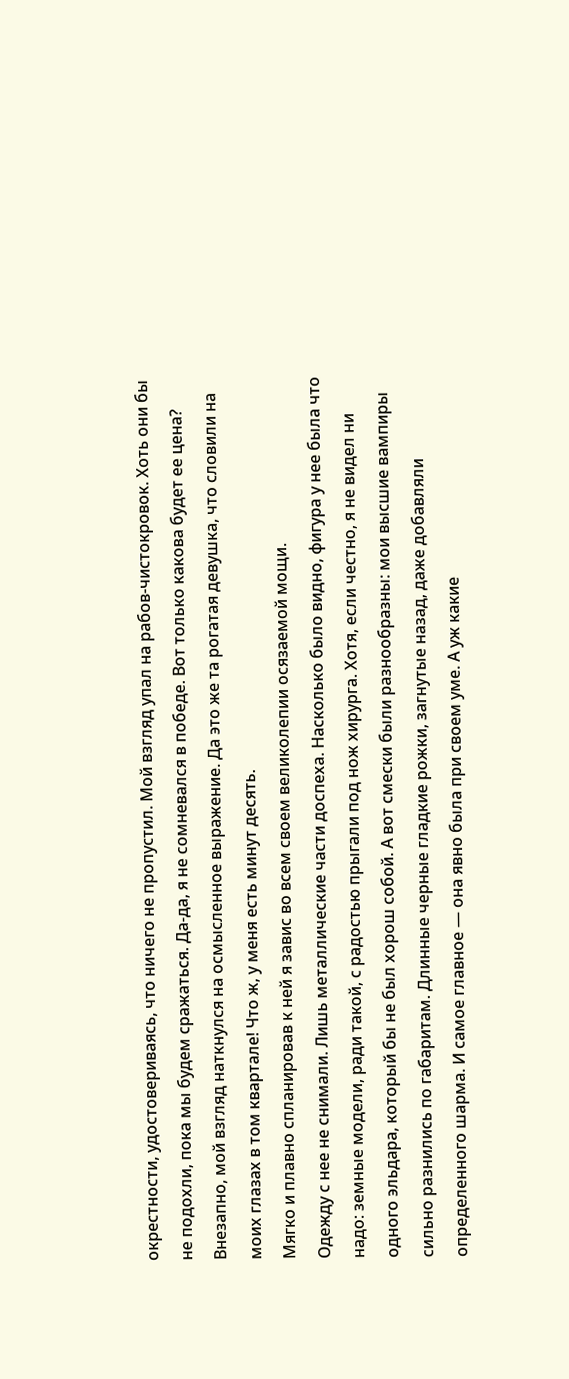окрестности, удостовериваясь, что ничего не пропустил. Мой взгляд упал на рабов-чистокровок. Хоть они бы не подохли, пока мы будем сражаться. Да-да, я не сомневался в победе. Вот только какова будет ее цена?
Внезапно, мой взгляд наткнулся на осмысленное выражение. Да это же та рогатая девушка, что словили на моих глазах в том квартале! Что ж, у меня есть минут десять.
Мягко и плавно спланировав к ней я завис во всем своем великолепии осязаемой мощи.
Одежду с нее не снимали. Лишь металлические части доспеха. Насколько было видно, фигура у нее была что надо: земные модели, ради такой, с радостью прыгали под нож хирурга. Хотя, если честно, я не видел ни одного эльдара, который бы не был хорош собой. А вот смески были разнообразны: мои высшие вампиры сильно разнились по габаритам. Длинные черные гладкие рожки, загнутые назад, даже добавляли определенного шарма. И самое главное — она явно была при своем уме. А уж какие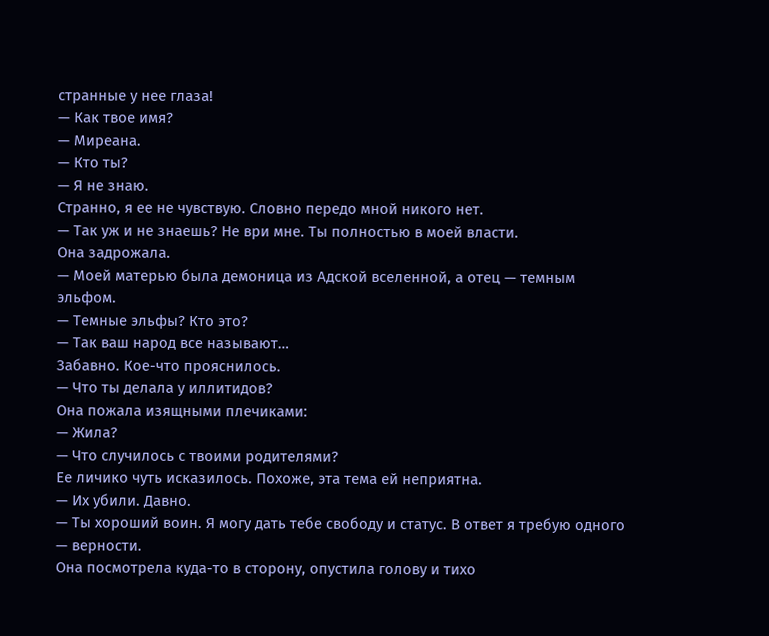странные у нее глаза!
— Как твое имя?
— Миреана.
— Кто ты?
— Я не знаю.
Странно, я ее не чувствую. Словно передо мной никого нет.
— Так уж и не знаешь? Не ври мне. Ты полностью в моей власти.
Она задрожала.
— Моей матерью была демоница из Адской вселенной, а отец — темным эльфом.
— Темные эльфы? Кто это?
— Так ваш народ все называют…
Забавно. Кое-что прояснилось.
— Что ты делала у иллитидов?
Она пожала изящными плечиками:
— Жила?
— Что случилось с твоими родителями?
Ее личико чуть исказилось. Похоже, эта тема ей неприятна.
— Их убили. Давно.
— Ты хороший воин. Я могу дать тебе свободу и статус. В ответ я требую одного — верности.
Она посмотрела куда-то в сторону, опустила голову и тихо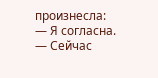произнесла:
— Я согласна.
— Сейчас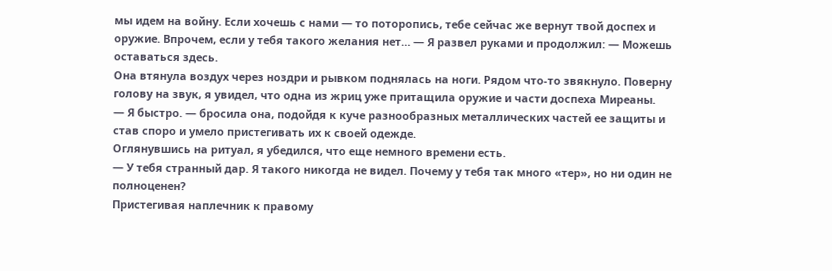мы идем на войну. Если хочешь с нами — то поторопись, тебе сейчас же вернут твой доспех и оружие. Впрочем, если у тебя такого желания нет… — Я развел руками и продолжил: — Можешь оставаться здесь.
Она втянула воздух через ноздри и рывком поднялась на ноги. Рядом что-то звякнуло. Поверну голову на звук, я увидел, что одна из жриц уже притащила оружие и части доспеха Миреаны.
— Я быстро. — бросила она, подойдя к куче разнообразных металлических частей ее защиты и став споро и умело пристегивать их к своей одежде.
Оглянувшись на ритуал, я убедился, что еще немного времени есть.
— У тебя странный дар. Я такого никогда не видел. Почему у тебя так много «тер», но ни один не полноценен?
Пристегивая наплечник к правому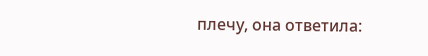плечу, она ответила: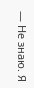— Не знаю. Я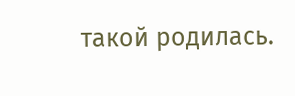такой родилась.